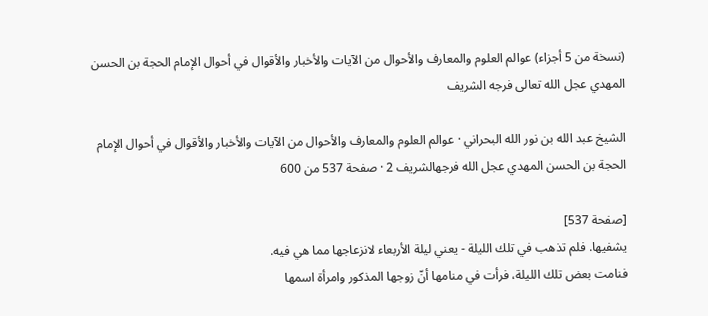(نسخة من 5 أجزاء) عوالم العلوم والمعارف والأحوال من الآيات والأخبار والأقوال في أحوال الإمام الحجة بن الحسن المهدي عجل الله تعالى فرجه الشريف

الشيخ عبد الله بن نور الله البحراني · عوالم العلوم والمعارف والأحوال من الآيات والأخبار والأقوال في أحوال الإمام الحجة بن الحسن المهدي عجل الله فرجهالشريف 2 · صفحة 537 من 600

[صفحة 537]
يشفيها. فلم تذهب في تلك الليلة - يعني ليلة الأربعاء لانزعاجها مما هي فيه.
فنامت بعض تلك الليلة، فرأت في منامها أنّ زوجها المذكور وامرأة اسمها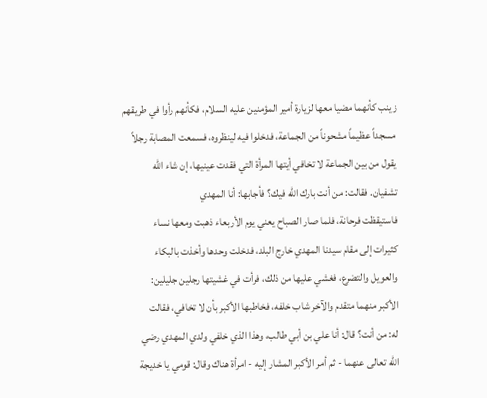زينب كأنهما مضيا معها لزيارة أمير المؤمنين عليه السلام، فكأنهم رأوا في طريقهم
مسجداً عظيماً مشحوناً من الجماعة، فدخلوا فيه لينظروه، فسمعت المصابة رجلاً
يقول من بين الجماعة لا تخافي أيتها المرأة التي فقدت عينيها، إن شاء الله
تشفيان. فقالت: من أنت بارك الله فيك؟ فأجابها: أنا المهدي
فاستيقظت فرحانة، فلما صار الصباح يعني يوم الأربعاء ذهبت ومعها نساء
كثيرات إلى مقام سيدنا المهدي خارج البلد، فدخلت وحدها وأخذت بالبكاء
والعويل والتضرع، فغشي عليها من ذلك، فرأت في غشيتها رجلين جليلين:
الأكبر منهما متقدم والآخر شاب خلفه، فخاطبها الأكبر بأن لا تخافي، فقالت
له: من أنت؟ قال: أنا علي بن أبي طالب، وهذا الذي خلفي ولدي المهدي رضي
الله تعالى عنهما - ثم أمر الأكبر المشار إليه - امرأة هناك وقال: قومي يا خديجة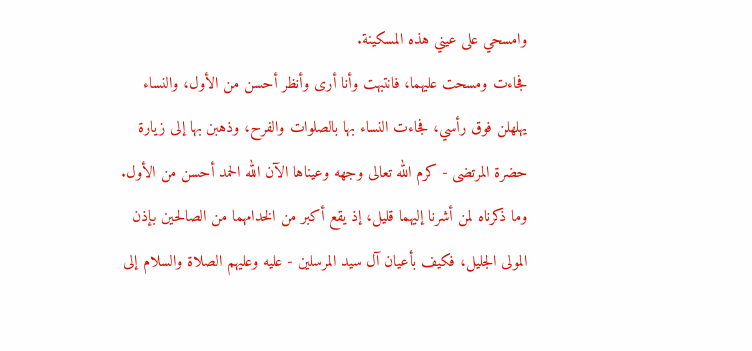وامسحي على عيني هذه المسكينة.
فجاءت ومسحت عليهما، فانتبهت وأنا أرى وأنظر أحسن من الأول، والنساء
يهلهلن فوق رأسي، فجاءت النساء بها بالصلوات والفرح، وذهبن بها إلى زيارة
حضرة المرتضى - كرم الله تعالى وجهه وعيناها الآن الله الحمد أحسن من الأول.
وما ذكرناه لمن أشرنا إليهما قليل، إذ يقع أكبر من الخدامهما من الصالحين بإذن
المولى الجليل، فكيف بأعيان آل سيد المرسلين - عليه وعليهم الصلاة والسلام إلى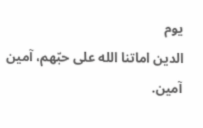يوم
الدين اماتنا الله على حبّهم، آمين آمين.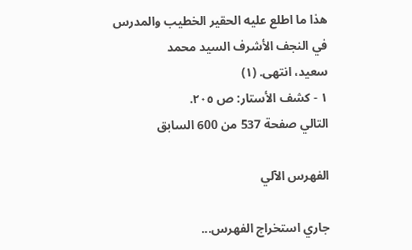هذا ما اطلع عليه الحقير الخطيب والمدرس في النجف الأشرف السيد محمد
سعيد، انتهى. (۱)
۱ - كشف الأستار: ص ٢٠٥.
التالي صفحة 537 من 600 السابق

الفهرس الآلي

جاري استخراج الفهرس...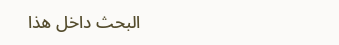البحث داخل هذا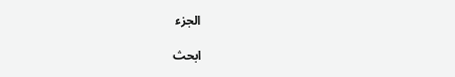الجزء

ابحث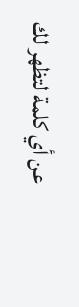عن أي كلمة لتظهر لك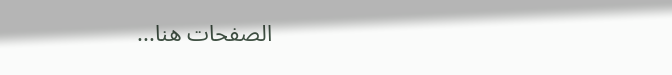الصفحات هنا...